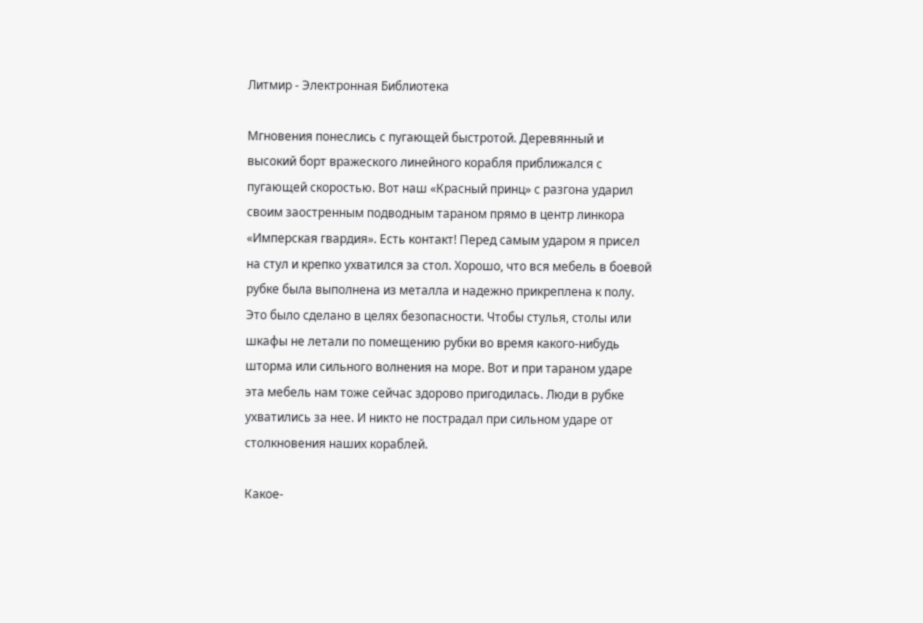Литмир - Электронная Библиотека

Мгновения понеслись с пугающей быстротой. Деревянный и высокий борт вражеского линейного корабля приближался с пугающей скоростью. Вот наш «Красный принц» с разгона ударил своим заостренным подводным тараном прямо в центр линкора «Имперская гвардия». Есть контакт! Перед самым ударом я присел на стул и крепко ухватился за стол. Хорошо, что вся мебель в боевой рубке была выполнена из металла и надежно прикреплена к полу. Это было сделано в целях безопасности. Чтобы стулья, столы или шкафы не летали по помещению рубки во время какого-нибудь шторма или сильного волнения на море. Вот и при тараном ударе эта мебель нам тоже сейчас здорово пригодилась. Люди в рубке ухватились за нее. И никто не пострадал при сильном ударе от столкновения наших кораблей.

Какое-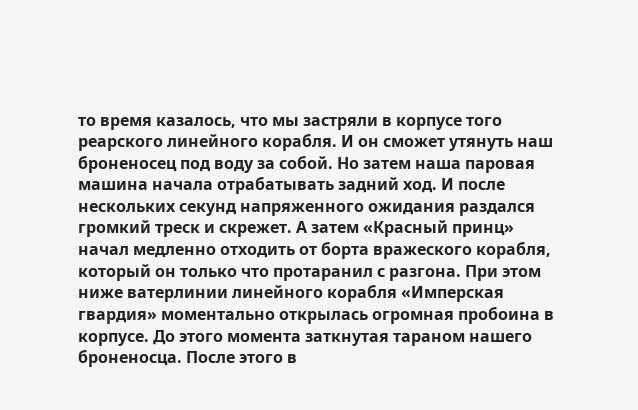то время казалось, что мы застряли в корпусе того реарского линейного корабля. И он сможет утянуть наш броненосец под воду за собой. Но затем наша паровая машина начала отрабатывать задний ход. И после нескольких секунд напряженного ожидания раздался громкий треск и скрежет. А затем «Красный принц» начал медленно отходить от борта вражеского корабля, который он только что протаранил с разгона. При этом ниже ватерлинии линейного корабля «Имперская гвардия» моментально открылась огромная пробоина в корпусе. До этого момента заткнутая тараном нашего броненосца. После этого в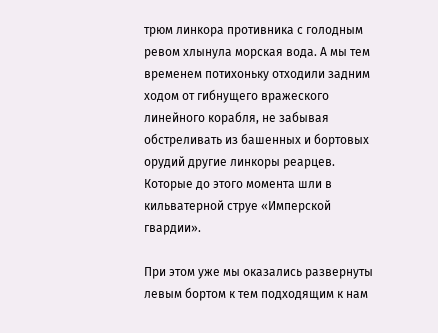трюм линкора противника с голодным ревом хлынула морская вода. А мы тем временем потихоньку отходили задним ходом от гибнущего вражеского линейного корабля, не забывая обстреливать из башенных и бортовых орудий другие линкоры реарцев. Которые до этого момента шли в кильватерной струе «Имперской гвардии».

При этом уже мы оказались развернуты левым бортом к тем подходящим к нам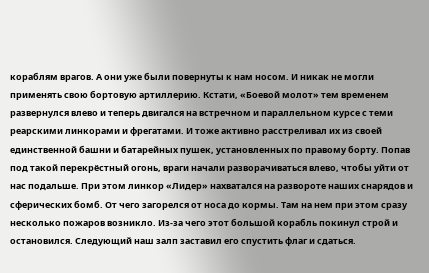кораблям врагов. А они уже были повернуты к нам носом. И никак не могли применять свою бортовую артиллерию. Кстати, «Боевой молот» тем временем развернулся влево и теперь двигался на встречном и параллельном курсе с теми реарскими линкорами и фрегатами. И тоже активно расстреливал их из своей единственной башни и батарейных пушек, установленных по правому борту. Попав под такой перекрёстный огонь, враги начали разворачиваться влево, чтобы уйти от нас подальше. При этом линкор «Лидер» нахватался на развороте наших снарядов и сферических бомб. От чего загорелся от носа до кормы. Там на нем при этом сразу несколько пожаров возникло. Из-за чего этот большой корабль покинул строй и остановился. Следующий наш залп заставил его спустить флаг и сдаться.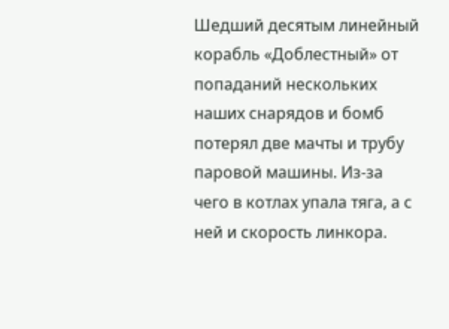Шедший десятым линейный корабль «Доблестный» от попаданий нескольких наших снарядов и бомб потерял две мачты и трубу паровой машины. Из-за чего в котлах упала тяга, а с ней и скорость линкора.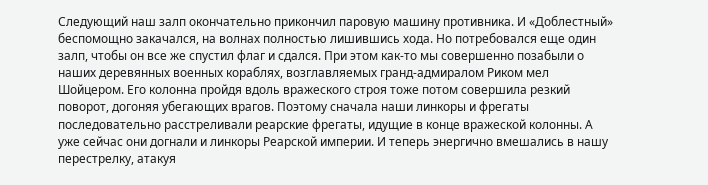Следующий наш залп окончательно прикончил паровую машину противника. И «Доблестный» беспомощно закачался, на волнах полностью лишившись хода. Но потребовался еще один залп, чтобы он все же спустил флаг и сдался. При этом как-то мы совершенно позабыли о наших деревянных военных кораблях, возглавляемых гранд-адмиралом Риком мел Шойцером. Его колонна пройдя вдоль вражеского строя тоже потом совершила резкий поворот, догоняя убегающих врагов. Поэтому сначала наши линкоры и фрегаты последовательно расстреливали реарские фрегаты, идущие в конце вражеской колонны. А уже сейчас они догнали и линкоры Реарской империи. И теперь энергично вмешались в нашу перестрелку, атакуя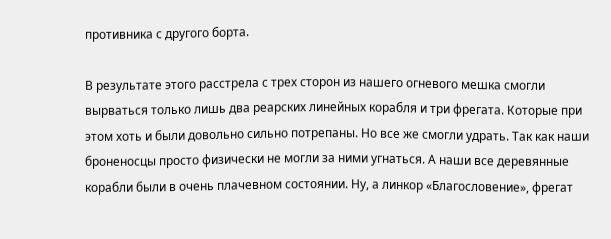противника с другого борта.

В результате этого расстрела с трех сторон из нашего огневого мешка смогли вырваться только лишь два реарских линейных корабля и три фрегата. Которые при этом хоть и были довольно сильно потрепаны. Но все же смогли удрать. Так как наши броненосцы просто физически не могли за ними угнаться. А наши все деревянные корабли были в очень плачевном состоянии. Ну, а линкор «Благословение», фрегат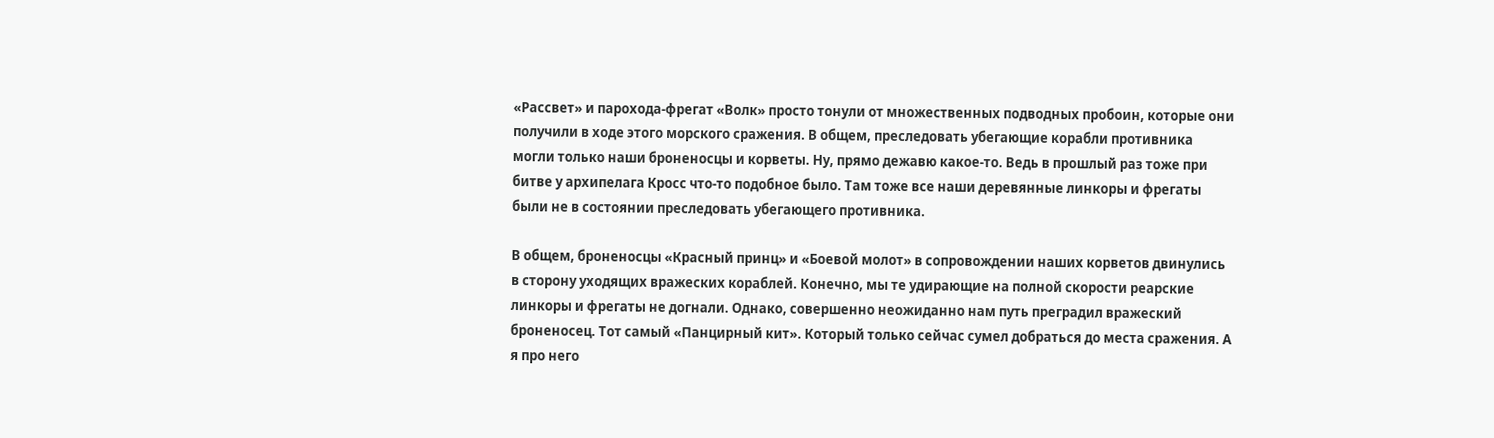«Рассвет» и парохода-фрегат «Волк» просто тонули от множественных подводных пробоин, которые они получили в ходе этого морского сражения. В общем, преследовать убегающие корабли противника могли только наши броненосцы и корветы. Ну, прямо дежавю какое-то. Ведь в прошлый раз тоже при битве у архипелага Кросс что-то подобное было. Там тоже все наши деревянные линкоры и фрегаты были не в состоянии преследовать убегающего противника.

В общем, броненосцы «Красный принц» и «Боевой молот» в сопровождении наших корветов двинулись в сторону уходящих вражеских кораблей. Конечно, мы те удирающие на полной скорости реарские линкоры и фрегаты не догнали. Однако, совершенно неожиданно нам путь преградил вражеский броненосец. Тот самый «Панцирный кит». Который только сейчас сумел добраться до места сражения. А я про него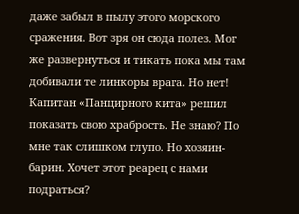даже забыл в пылу этого морского сражения. Вот зря он сюда полез. Мог же развернуться и тикать пока мы там добивали те линкоры врага. Но нет! Капитан «Панцирного кита» решил показать свою храбрость. Не знаю? По мне так слишком глупо. Но хозяин-барин. Хочет этот реарец с нами подраться?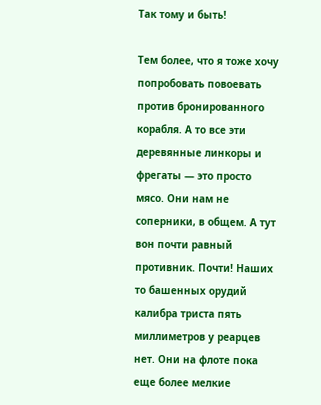Так тому и быть!

Тем более, что я тоже хочу попробовать повоевать против бронированного корабля. А то все эти деревянные линкоры и фрегаты — это просто мясо. Они нам не соперники, в общем. А тут вон почти равный противник. Почти! Наших то башенных орудий калибра триста пять миллиметров у реарцев нет. Они на флоте пока еще более мелкие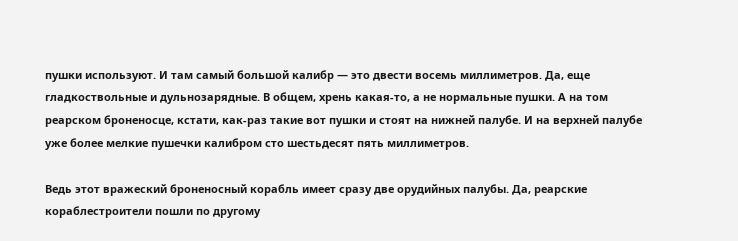пушки используют. И там самый большой калибр — это двести восемь миллиметров. Да, еще гладкоствольные и дульнозарядные. В общем, хрень какая-то, а не нормальные пушки. А на том реарском броненосце, кстати, как-раз такие вот пушки и стоят на нижней палубе. И на верхней палубе уже более мелкие пушечки калибром сто шестьдесят пять миллиметров.

Ведь этот вражеский броненосный корабль имеет сразу две орудийных палубы. Да, реарские кораблестроители пошли по другому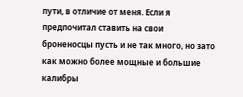пути, в отличие от меня. Если я предпочитал ставить на свои броненосцы пусть и не так много, но зато как можно более мощные и большие калибры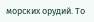морских орудий. То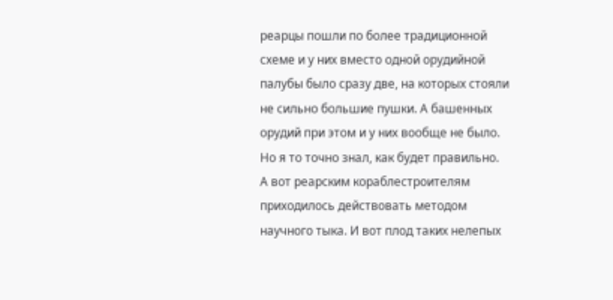реарцы пошли по более традиционной схеме и у них вместо одной орудийной палубы было сразу две, на которых стояли не сильно большие пушки. А башенных орудий при этом и у них вообще не было. Но я то точно знал, как будет правильно. А вот реарским кораблестроителям приходилось действовать методом научного тыка. И вот плод таких нелепых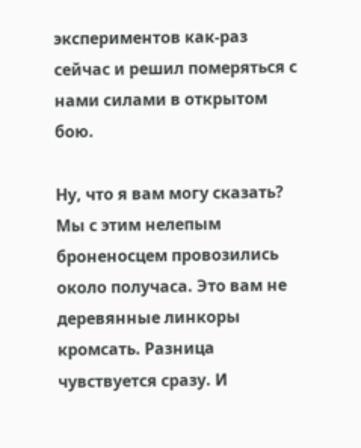экспериментов как-раз сейчас и решил померяться с нами силами в открытом бою.

Ну, что я вам могу сказать? Мы с этим нелепым броненосцем провозились около получаса. Это вам не деревянные линкоры кромсать. Разница чувствуется сразу. И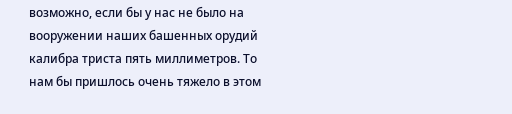возможно, если бы у нас не было на вооружении наших башенных орудий калибра триста пять миллиметров. То нам бы пришлось очень тяжело в этом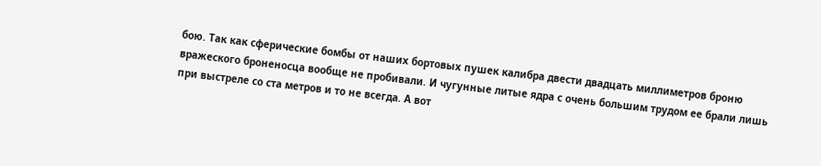бою. Так как сферические бомбы от наших бортовых пушек калибра двести двадцать миллиметров броню вражеского броненосца вообще не пробивали. И чугунные литые ядра с очень большим трудом ее брали лишь при выстреле со ста метров и то не всегда. А вот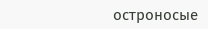остроносые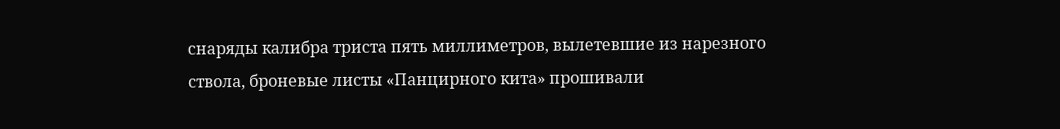снаряды калибра триста пять миллиметров, вылетевшие из нарезного ствола, броневые листы «Панцирного кита» прошивали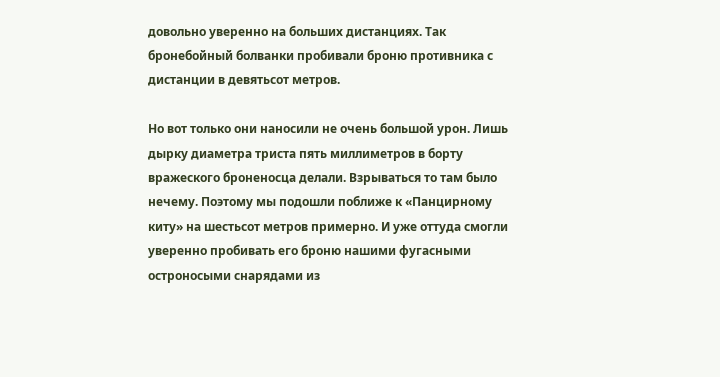довольно уверенно на больших дистанциях. Так бронебойный болванки пробивали броню противника с дистанции в девятьсот метров.

Но вот только они наносили не очень большой урон. Лишь дырку диаметра триста пять миллиметров в борту вражеского броненосца делали. Взрываться то там было нечему. Поэтому мы подошли поближе к «Панцирному киту» на шестьсот метров примерно. И уже оттуда смогли уверенно пробивать его броню нашими фугасными остроносыми снарядами из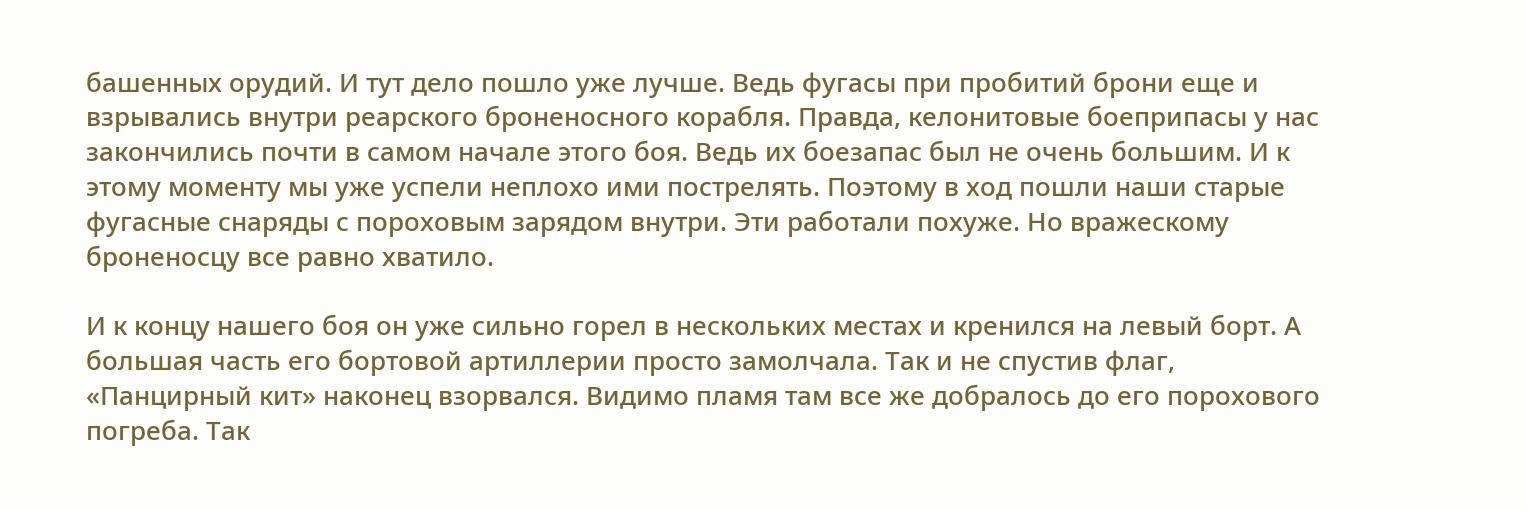башенных орудий. И тут дело пошло уже лучше. Ведь фугасы при пробитий брони еще и взрывались внутри реарского броненосного корабля. Правда, келонитовые боеприпасы у нас закончились почти в самом начале этого боя. Ведь их боезапас был не очень большим. И к этому моменту мы уже успели неплохо ими пострелять. Поэтому в ход пошли наши старые фугасные снаряды с пороховым зарядом внутри. Эти работали похуже. Но вражескому броненосцу все равно хватило.

И к концу нашего боя он уже сильно горел в нескольких местах и кренился на левый борт. А большая часть его бортовой артиллерии просто замолчала. Так и не спустив флаг, «Панцирный кит» наконец взорвался. Видимо пламя там все же добралось до его порохового погреба. Так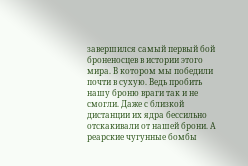завершился самый первый бой броненосцев в истории этого мира. В котором мы победили почти в сухую. Ведь пробить нашу броню враги так и не смогли. Даже с близкой дистанции их ядра бессильно отскакивали от нашей брони. А реарские чугунные бомбы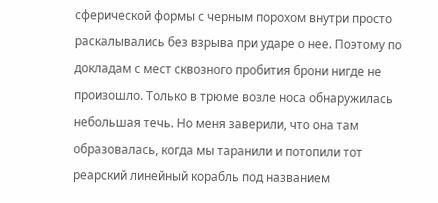сферической формы с черным порохом внутри просто раскалывались без взрыва при ударе о нее. Поэтому по докладам с мест сквозного пробития брони нигде не произошло. Только в трюме возле носа обнаружилась небольшая течь. Но меня заверили, что она там образовалась, когда мы таранили и потопили тот реарский линейный корабль под названием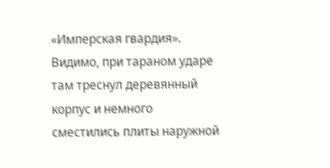«Имперская гвардия». Видимо, при тараном ударе там треснул деревянный корпус и немного сместились плиты наружной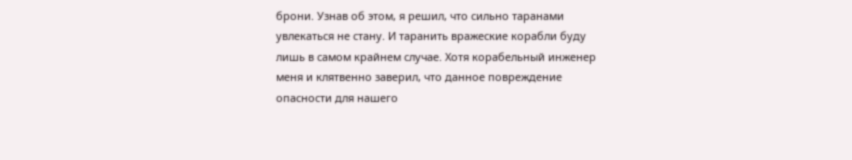брони. Узнав об этом, я решил, что сильно таранами увлекаться не стану. И таранить вражеские корабли буду лишь в самом крайнем случае. Хотя корабельный инженер меня и клятвенно заверил, что данное повреждение опасности для нашего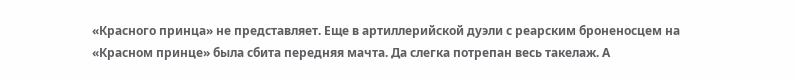«Красного принца» не представляет. Еще в артиллерийской дуэли с реарским броненосцем на «Красном принце» была сбита передняя мачта. Да слегка потрепан весь такелаж. А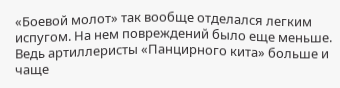«Боевой молот» так вообще отделался легким испугом. На нем повреждений было еще меньше. Ведь артиллеристы «Панцирного кита» больше и чаще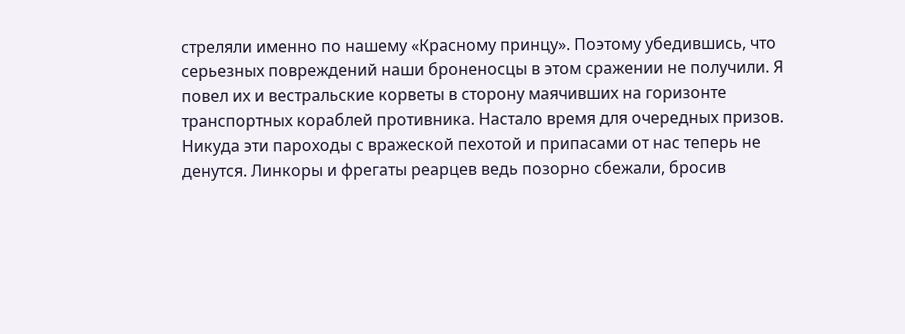стреляли именно по нашему «Красному принцу». Поэтому убедившись, что серьезных повреждений наши броненосцы в этом сражении не получили. Я повел их и вестральские корветы в сторону маячивших на горизонте транспортных кораблей противника. Настало время для очередных призов. Никуда эти пароходы с вражеской пехотой и припасами от нас теперь не денутся. Линкоры и фрегаты реарцев ведь позорно сбежали, бросив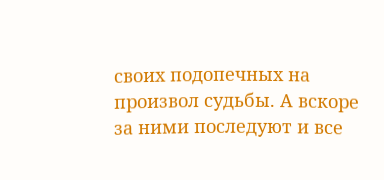своих подопечных на произвол судьбы. А вскоре за ними последуют и все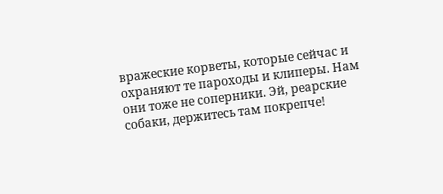вражеские корветы, которые сейчас и охраняют те пароходы и клиперы. Нам они тоже не соперники. Эй, реарские собаки, держитесь там покрепче!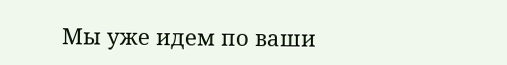Мы уже идем по ваши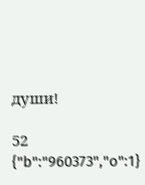души!

52
{"b":"960373","o":1}